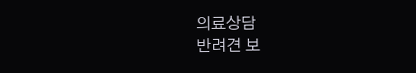의료상담
반려견 보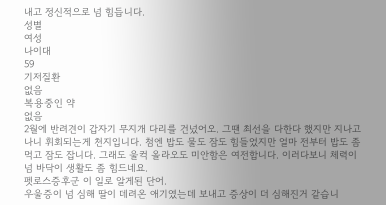내고 정신적으로 넘 힘듭니다.
성별
여성
나이대
59
기저질환
없음
복용중인 약
없음
2월에 반려견이 갑자기 무지개 다리를 건넜어오. 그땐 최선을 다한다 했지만 지나고 나니 휘회되는게 천지입니다. 첨엔 밥도 물도 잠도 힘들었지만 얼마 전부터 밥도 좀 먹고 잠도 잡니다. 그래도 울컥 올라오도 미안함은 여전합니다. 이러다보니 체력이 넘 바닥이 생활도 좀 힘드네요.
펫로스증후군 이 일로 알게된 단어.
우울증이 넘 심해 딸이 데려온 애기였는데 보내고 증상이 더 심해진거 같습니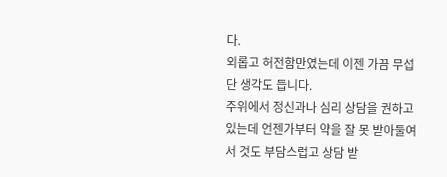다.
외롭고 허전함만였는데 이젠 가끔 무섭단 생각도 듭니다.
주위에서 정신과나 심리 상담을 권하고 있는데 언젠가부터 약을 잘 못 받아둘여서 것도 부담스럽고 상담 받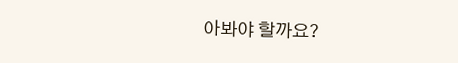아봐야 할까요?